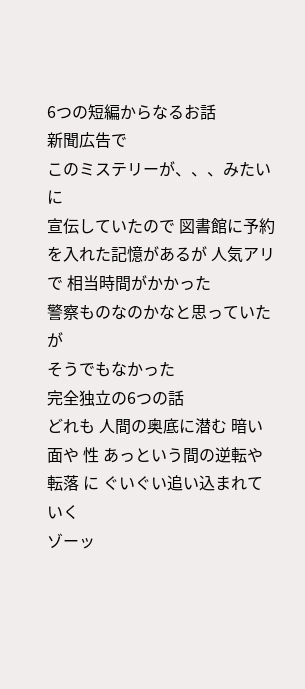6つの短編からなるお話
新聞広告で
このミステリーが、、、みたいに
宣伝していたので 図書館に予約を入れた記憶があるが 人気アリで 相当時間がかかった
警察ものなのかなと思っていたが
そうでもなかった
完全独立の6つの話
どれも 人間の奥底に潜む 暗い面や 性 あっという間の逆転や転落 に ぐいぐい追い込まれていく
ゾーッ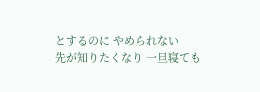とするのに やめられない
先が知りたくなり 一旦寝ても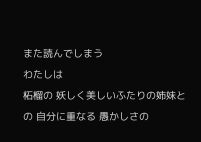また読んでしまう
わたしは
柘榴の 妖しく美しいふたりの姉妹と
の 自分に重なる 愚かしさの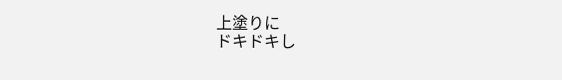上塗りに
ドキドキし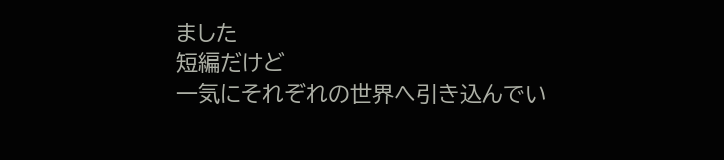ました
短編だけど
一気にそれぞれの世界へ引き込んでい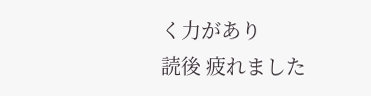く力があり
読後 疲れました